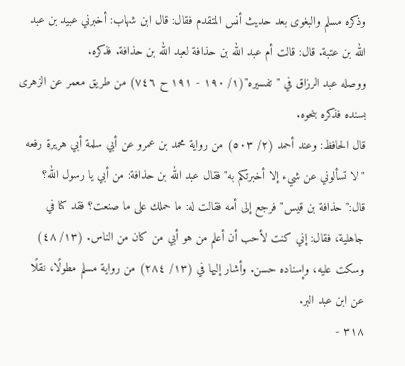وذكره مسلم والبغوى بعد حديث أنس المتقدم فقال: قال ابن شهاب: أخبرني عبيد بن عبد الله بن عتبة. قال: قالت أم عبد الله بن حذافة لعبد الله بن حذافة. فذكره.
ووصله عبد الرزاق في "تفسيره"(١/ ١٩٠ - ١٩١ ح ٧٤٦) من طريق معمر عن الزهرى بسنده فذكره بنحوه.
قال الحافظ: وعند أحمد (٢/ ٥٠٣) من رواية محمد بن عمرو عن أبي سلمة أبي هريرة رفعه "لا تسألوني عن شيء إلا أخبرتكم به" فقال عبد الله بن حذافة: من أبي يا رسول الله؟ قال:"حذافة بن قيس" فرجع إلى أمه فقالت له: ما حملك على ما صنعت؟ فقد كنا في جاهلية، فقال: إني كنت لأحب أن أعلم من هو أبي من كان من الناس. (١٣/ ٤٨) وسكت عليه، وإسناده حسن. وأشار إليها في (١٣/ ٢٨٤) من رواية مسلم مطولًا، نقلًا عن ابن عبد البر.
٣١٨ -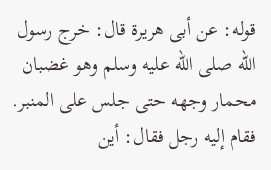قوله: عن أبى هريرة قال: خرج رسول الله صلى الله عليه وسلم وهو غضبان محمار وجهه حتى جلس على المنبر. فقام إليه رجل فقال: أين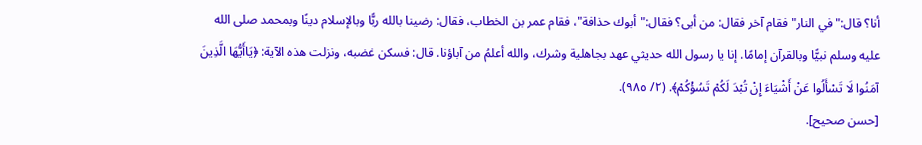أنا؟ قال:"في النار" فقام آخر فقال: من أبى؟ فقال:"أبوك حذافة"، فقام عمر بن الخطاب، فقال: رضينا بالله ربًّا وبالإسلام دينًا وبمحمد صلى الله عليه وسلم نبيًّا وبالقرآن إمامًا. إنا يا رسول الله حديثي عهد بجاهلية وشرك، والله أعلمُ من آباؤنا. قال: فسكن غضبه، ونزلت هذه الآية: ﴿يَاأَيُّهَا الَّذِينَ آمَنُوا لَا تَسْأَلُوا عَنْ أَشْيَاءَ إِنْ تُبْدَ لَكُمْ تَسُؤْكُمْ﴾. (٢/ ٩٨٥).
[حسن صحيح].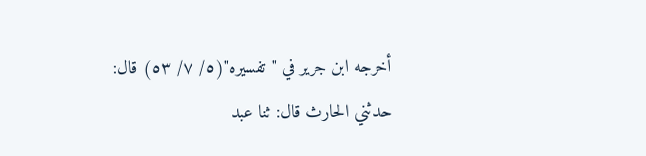أخرجه ابن جرير في "تفسيره"(٥/ ٧/ ٥٣) قال: حدثني الحارث قال: ثنا عبد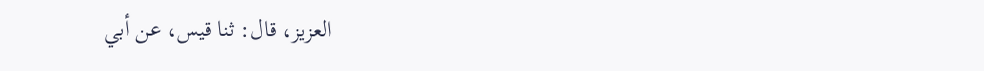العزيز، قال: ثنا قيس، عن أبي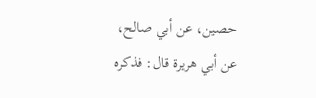حصين، عن أبي صالح، عن أبي هريرة قال: فذكره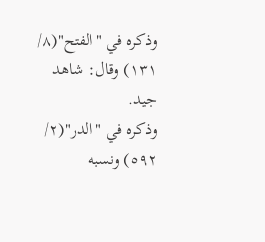وذكره في "الفتح"(٨/ ١٣١) وقال: شاهد جيد.
وذكره في "الدر"(٢/ ٥٩٢) ونسبه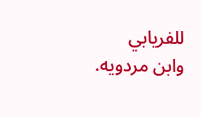للفريابي وابن مردويه.